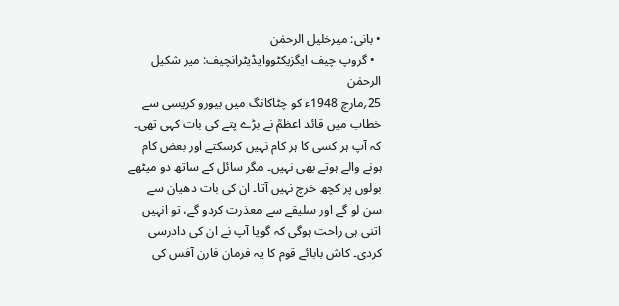• بانی: میرخلیل الرحمٰن
  • گروپ چیف ایگزیکٹووایڈیٹرانچیف: میر شکیل الرحمٰن
25؍مارچ 1948ء کو چٹاکانگ میں بیورو کریسی سے خطاب میں قائد اعظمؒ نے بڑے پتے کی بات کہی تھی۔ کہ آپ ہر کسی کا ہر کام نہیں کرسکتے اور بعض کام ہونے والے ہوتے بھی نہیں۔ مگر سائل کے ساتھ دو میٹھے بولوں پر کچھ خرچ نہیں آتا۔ ان کی بات دھیان سے سن لو گے اور سلیقے سے معذرت کردو گے، تو انہیں اتنی ہی راحت ہوگی کہ گویا آپ نے ان کی دادرسی کردی۔ کاش بابائے قوم کا یہ فرمان فارن آفس کی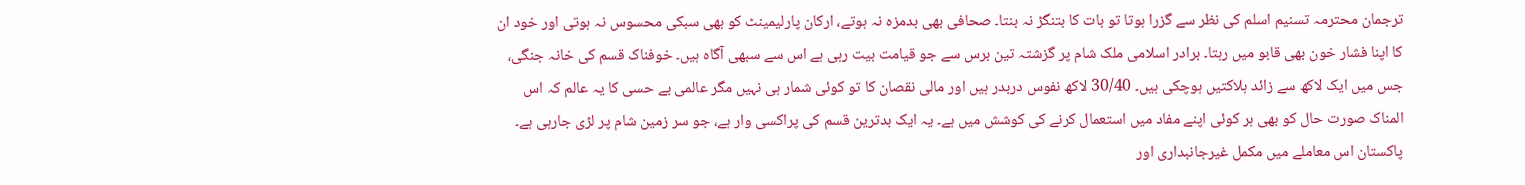ترجمان محترمہ تسنیم اسلم کی نظر سے گزرا ہوتا تو بات کا بتنگڑ نہ بنتا۔ صحافی بھی بدمزہ نہ ہوتے، ارکان پارلیمینٹ کو بھی سبکی محسوس نہ ہوتی اور خود ان کا اپنا فشار خون بھی قابو میں رہتا۔ برادر اسلامی ملک شام پر گزشتہ تین برس سے جو قیامت بیت رہی ہے اس سے سبھی آگاہ ہیں۔ خوفناک قسم کی خانہ جنگی، جس میں ایک لاکھ سے زائد ہلاکتیں ہوچکی ہیں۔ 30/40 لاکھ نفوس دربدر ہیں اور مالی نقصان کا تو کوئی شمار ہی نہیں مگر عالمی بے حسی کا یہ عالم کہ اس المناک صورت حال کو بھی ہر کوئی اپنے مفاد میں استعمال کرنے کی کوشش میں ہے۔ یہ ایک بدترین قسم کی پراکسی وار ہے، جو سر زمین شام پر لڑی جارہی ہے۔ پاکستان اس معاملے میں مکمل غیرجانبداری اور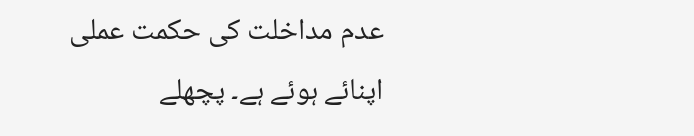عدم مداخلت کی حکمت عملی اپنائے ہوئے ہے۔ پچھلے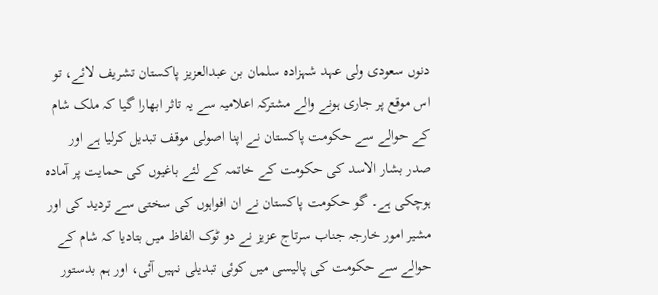دنوں سعودی ولی عہد شہزادہ سلمان بن عبدالعزیز پاکستان تشریف لائے، تو اس موقع پر جاری ہونے والے مشترکہ اعلامیہ سے یہ تاثر ابھارا گیا کہ ملک شام کے حوالے سے حکومت پاکستان نے اپنا اصولی موقف تبدیل کرلیا ہے اور صدر بشار الاسد کی حکومت کے خاتمہ کے لئے باغیوں کی حمایت پر آمادہ ہوچکی ہے۔ گو حکومت پاکستان نے ان افواہوں کی سختی سے تردید کی اور مشیر امور خارجہ جناب سرتاج عزیز نے دو ٹوک الفاظ میں بتادیا کہ شام کے حوالے سے حکومت کی پالیسی میں کوئی تبدیلی نہیں آئی، اور ہم بدستور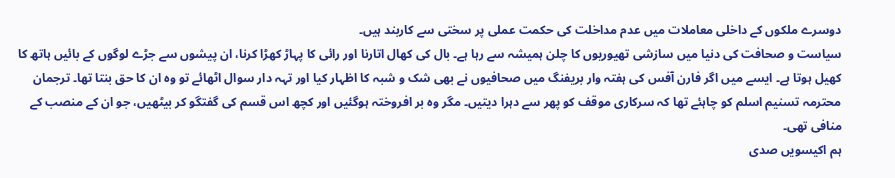دوسرے ملکوں کے داخلی معاملات میں عدم مداخلت کی حکمت عملی پر سختی سے کاربند ہیں۔
سیاست و صحافت کی دنیا میں سازشی تھیوریوں کا چلن ہمیشہ سے رہا ہے۔ بال کی کھال اتارنا اور رائی کا پہاڑ کھڑا کرنا، ان پیشوں سے جڑے لوگوں کے بائیں ہاتھ کا کھیل ہوتا ہے۔ ایسے میں اگر فارن آفس کی ہفتہ وار بریفنگ میں صحافیوں نے بھی شک و شبہ کا اظہار کیا اور تہہ دار سوال اٹھائے تو وہ ان کا حق بنتا تھا۔ ترجمان محترمہ تسنیم اسلم کو چاہئے تھا کہ سرکاری موقف کو پھر سے دہرا دیتیں۔ مگر وہ بر افروختہ ہوگئیں اور کچھ اس قسم کی گفتگو کر بیٹھیں، جو ان کے منصب کے منافی تھی۔
ہم اکیسویں صدی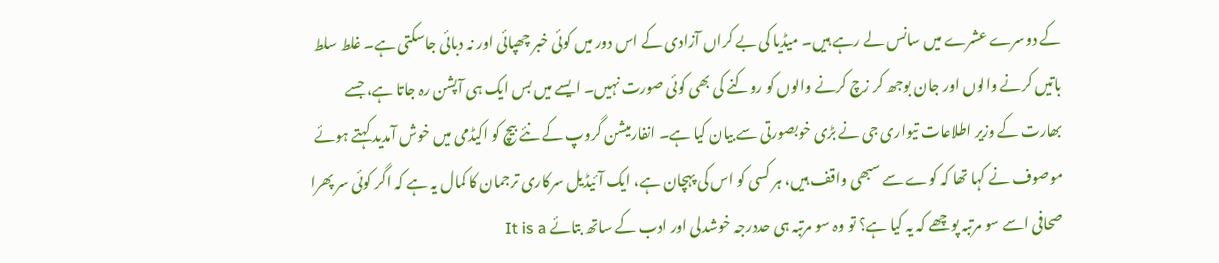کے دوسرے عشرے میں سانس لے رہے ہیں۔ میڈیا کی بے کراں آزادی کے اس دور میں کوئی خبر چھپائی اور نہ دبائی جاسکتی ہے۔ غلط سلط باتیں کرنے والوں اور جان بوجھ کر زچ کرنے والوں کو روکنے کی بھی کوئی صورت نہیں۔ ایسے میں بس ایک ہی آپشن رہ جاتا ہے، جسے بھارت کے وزیر اطلاعات تیواری جی نے بڑی خوبصورتی سے بیان کیا ہے۔ انفارمیشن گروپ کے نئے بیچ کو اکیڈمی میں خوش آمدید کہتے ہوئے موصوف نے کہا تھا کہ کوے سے سبھی واقف ہیں، ہر کسی کو اس کی پہچان ہے، ایک آئیڈیل سرکاری ترجمان کا کمال یہ ہے کہ اگر کوئی سر پھرا صحافی اسے سو مرتبہ پوچھے کہ یہ کیا ہے؟ تو وہ سو مرتبہ ہی حددرجہ خوشدلی اور ادب کے ساتھ بتائے It is a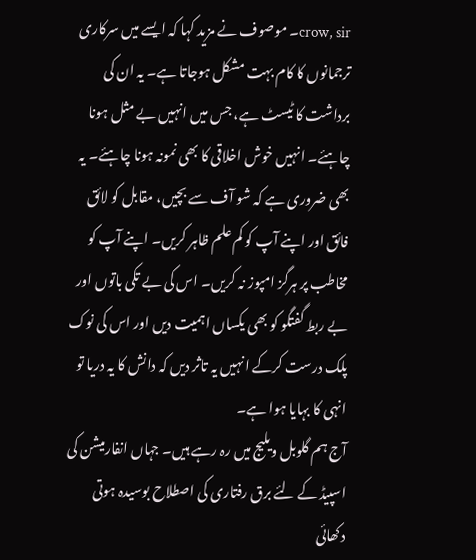crow, sir۔ موصوف نے مزید کہا کہ ایسے میں سرکاری ترجمانوں کا کام بہت مشکل ہوجاتا ہے۔ یہ ان کی برداشت کا ٹیسٹ ہے، جس میں انہیں بے مثل ہونا چاہئے۔ انہیں خوش اخلاقی کا بھی نمونہ ہونا چاہئے۔ یہ بھی ضروری ہے کہ شو آف سے بچیں، مقابل کو لائق فائق اور اپنے آپ کو کم علم ظاہر کریں۔ اپنے آپ کو مخاطب پر ہرگز امپوز نہ کریں۔ اس کی بے تکی باتوں اور بے ربط گفتگو کو بھی یکساں اہمیت دیں اور اس کی نوک پلک درست کرکے انہیں یہ تاثر دیں کہ دانش کا یہ دریا تو انہی کا بہایا ہوا ہے۔
آج ہم گلوبل ویلیج میں رہ رہے ہیں۔ جہاں انفارمیشن کی اسپیڈ کے لئے برق رفتاری کی اصطلاح بوسیدہ ہوتی دکھائی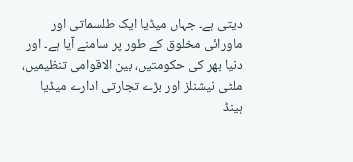دیتی ہے۔ جہاں میڈیا ایک طلسماتی اور ماورائی مخلوق کے طور پر سامنے آیا ہے۔ اور دنیا بھر کی حکومتیں، بین الاقوامی تنظیمیں، ملٹی نیشنلز اور بڑے تجارتی ادارے میڈیا ہینڈ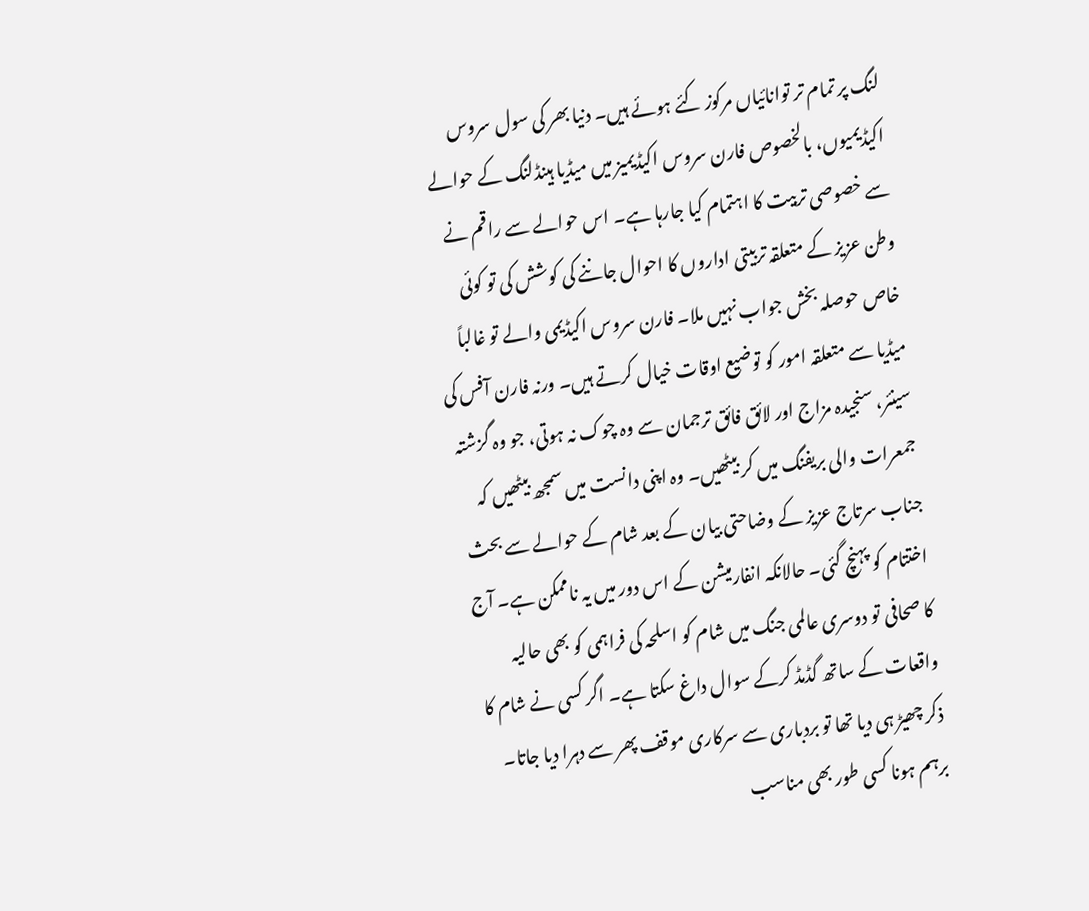لنگ پر تمام تر توانائیاں مرکوز کئے ہوئے ہیں۔ دنیا بھر کی سول سروس اکیڈیمیوں، بالخصوص فارن سروس اکیڈیمیز میں میڈیا ہینڈلنگ کے حوالے سے خصوصی تربیت کا اہتمام کیا جارہا ہے۔ اس حوالے سے راقم نے وطن عزیز کے متعلقہ تربیتی اداروں کا احوال جاننے کی کوشش کی تو کوئی خاص حوصلہ بخش جواب نہیں ملا۔ فارن سروس اکیڈیمی والے تو غالباً میڈیا سے متعلقہ امور کو توضیع اوقات خیال کرتے ہیں۔ ورنہ فارن آفس کی سینئر، سنجیدہ مزاج اور لائق فائق ترجمان سے وہ چوک نہ ہوتی، جو وہ گزشتہ جمعرات والی بریفنگ میں کر بیٹھیں۔ وہ اپنی دانست میں سمجھ بیٹھیں کہ جناب سرتاج عزیز کے وضاحتی بیان کے بعد شام کے حوالے سے بحث اختتام کو پہنچ گئی۔ حالانکہ انفارمیشن کے اس دور میں یہ ناممکن ہے۔ آج کا صحافی تو دوسری عالمی جنگ میں شام کو اسلحہ کی فراہمی کو بھی حالیہ واقعات کے ساتھ گڈمڈ کرکے سوال داغ سکتا ہے۔ اگر کسی نے شام کا ذکر چھیڑ ہی دیا تھا تو بردباری سے سرکاری موقف پھر سے دہرا دیا جاتا۔ برہم ہونا کسی طور بھی مناسب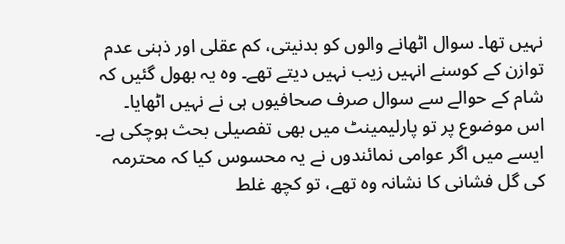نہیں تھا۔ سوال اٹھانے والوں کو بدنیتی، کم عقلی اور ذہنی عدم توازن کے کوسنے انہیں زیب نہیں دیتے تھے۔ وہ یہ بھول گئیں کہ شام کے حوالے سے سوال صرف صحافیوں ہی نے نہیں اٹھایا۔ اس موضوع پر تو پارلیمینٹ میں بھی تفصیلی بحث ہوچکی ہے۔ ایسے میں اگر عوامی نمائندوں نے یہ محسوس کیا کہ محترمہ کی گل فشانی کا نشانہ وہ تھے، تو کچھ غلط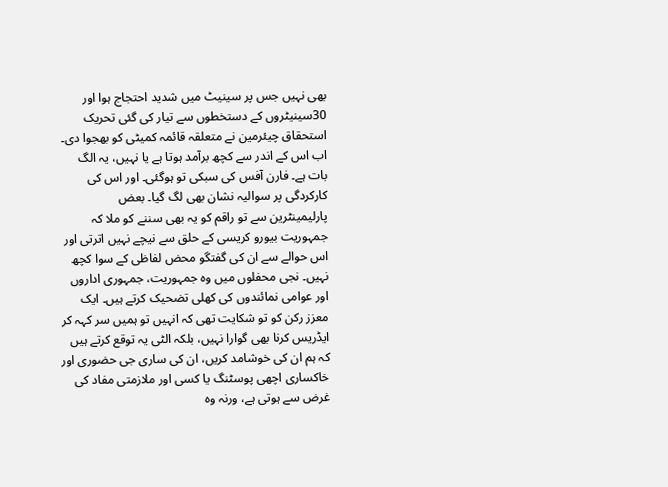بھی نہیں جس پر سینیٹ میں شدید احتجاج ہوا اور 30سینیٹروں کے دستخطوں سے تیار کی گئی تحریک استحقاق چیئرمین نے متعلقہ قائمہ کمیٹی کو بھجوا دی۔
اب اس کے اندر سے کچھ برآمد ہوتا ہے یا نہیں، یہ الگ بات ہے۔ فارن آفس کی سبکی تو ہوگئی۔ اور اس کی کارکردگی پر سوالیہ نشان بھی لگ گیا۔ بعض پارلیمینٹرین سے تو راقم کو یہ بھی سننے کو ملا کہ جمہوریت بیورو کریسی کے حلق سے نیچے نہیں اترتی اور اس حوالے سے ان کی گفتگو محض لفاظی کے سوا کچھ نہیں۔ نجی محفلوں میں وہ جمہوریت، جمہوری اداروں اور عوامی نمائندوں کی کھلی تضحیک کرتے ہیں۔ ایک معزز رکن کو تو شکایت تھی کہ انہیں تو ہمیں سر کہہ کر ایڈریس کرنا بھی گوارا نہیں، بلکہ الٹی یہ توقع کرتے ہیں کہ ہم ان کی خوشامد کریں، ان کی ساری جی حضوری اور خاکساری اچھی پوسٹنگ یا کسی اور ملازمتی مفاد کی غرض سے ہوتی ہے، ورنہ وہ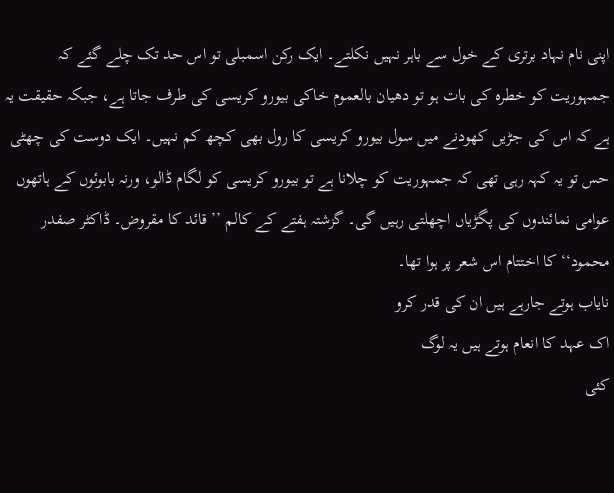اپنی نام نہاد برتری کے خول سے باہر نہیں نکلتے۔ ایک رکن اسمبلی تو اس حد تک چلے گئے کہ جمہوریت کو خطرہ کی بات ہو تو دھیان بالعموم خاکی بیورو کریسی کی طرف جاتا ہے، جبکہ حقیقت یہ ہے کہ اس کی جڑیں کھودنے میں سول بیورو کریسی کا رول بھی کچھ کم نہیں۔ ایک دوست کی چھٹی حس تو یہ کہہ رہی تھی کہ جمہوریت کو چلانا ہے تو بیورو کریسی کو لگام ڈالو، ورنہ بابوئوں کے ہاتھوں عوامی نمائندوں کی پگڑیاں اچھلتی رہیں گی۔ گزشتہ ہفتے کے کالم ’’قائد کا مقروض۔ ڈاکٹر صفدر محمود‘‘ کا اختتام اس شعر پر ہوا تھا۔
نایاب ہوتے جارہے ہیں ان کی قدر کرو
اک عہد کا انعام ہوتے ہیں یہ لوگ
کئی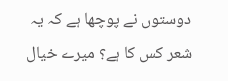دوستوں نے پوچھا ہے کہ یہ شعر کس کا ہے؟ میرے خیال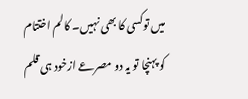میں توکسی کا بھی نہیں۔ کالم اختتام کو پہنچا تو یہ دو مصرعے ازخود ہی قلم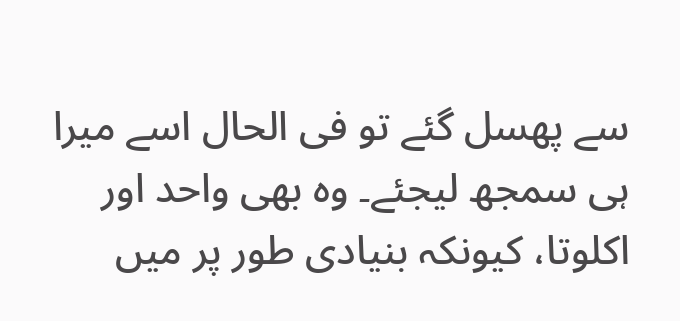سے پھسل گئے تو فی الحال اسے میرا ہی سمجھ لیجئے۔ وہ بھی واحد اور اکلوتا، کیونکہ بنیادی طور پر میں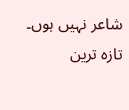شاعر نہیں ہوں۔
تازہ ترین